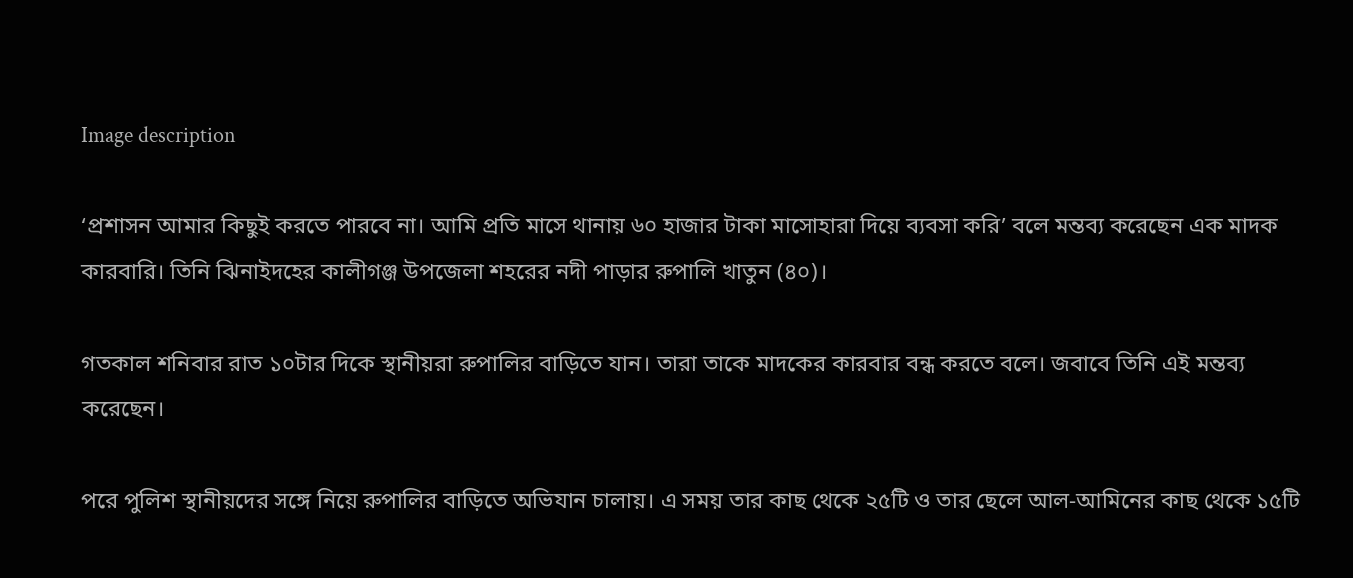Image description

‘প্রশাসন আমার কিছুই করতে পারবে না। আমি প্রতি মাসে থানায় ৬০ হাজার টাকা মাসোহারা দিয়ে ব‍্যবসা করি’ বলে মন্তব্য করেছেন এক মাদক কারবারি। তিনি ঝিনাইদহের কালীগঞ্জ উপজেলা শহরের নদী পাড়ার রুপালি খাতুন (৪০)।

গতকাল শনিবার রাত ১০টার দিকে স্থানীয়রা রুপালির বাড়িতে যান। তারা তাকে মাদকের কারবার বন্ধ করতে বলে। জবাবে তিনি এই মন্তব্য করেছেন।

পরে পুলিশ স্থানীয়দের সঙ্গে নিয়ে রুপালির বাড়িতে অভিযান চালায়। এ সময় তার কাছ থেকে ২৫টি ও তার ছেলে আল-আমিনের কাছ থেকে ১৫টি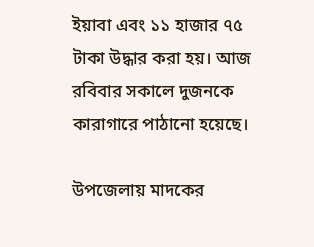ইয়াবা এবং ১১ হাজার ৭৫ টাকা উদ্ধার করা হয়। আজ রবিবার সকালে দুজনকে কারাগারে পাঠানো হয়েছে।

উপজেলায় মাদকের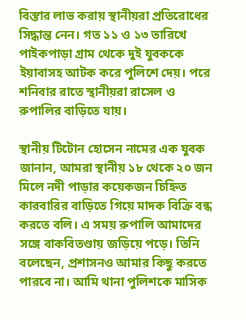বিস্তার লাভ করায় স্থানীয়রা প্রতিরোধের সিদ্ধান্ত নেন। গত ১১ ও ১৩ তারিখে পাইকপাড়া গ্রাম থেকে দুই যুবককে ইয়াবাসহ আটক করে পুলিশে দেয়। পরে শনিবার রাতে স্থানীয়রা রাসেল ও রুপালির বাড়িতে যায়।

স্থানীয় টিটোন হোসেন নামের এক যুবক জানান, আমরা স্থানীয় ১৮ থেকে ২০ জন মিলে নদী পাড়ার কয়েকজন চিহ্নিত কারবারির বাড়িতে গিয়ে মাদক বিক্রি বন্ধ করতে বলি। এ সময় রুপালি আমাদের সঙ্গে বাকবিতণ্ডায় জড়িয়ে পড়ে। তিনি বলেছেন, প্রশাসনও আমার কিছু করতে পারবে না। আমি থানা পুলিশকে মাসিক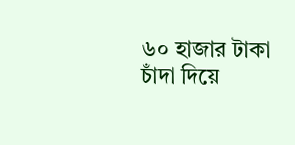৬০ হাজার টাকা চাঁদা দিয়ে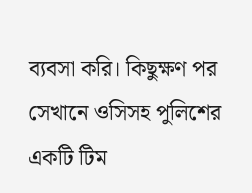ব‍্যবসা করি। কিছুক্ষণ পর সেখানে ওসিসহ পুলিশের একটি টিম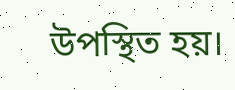উপস্থিত হয়।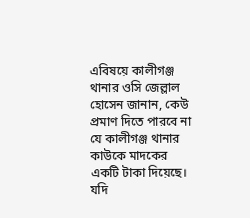এবিষয়ে কালীগঞ্জ থানার ওসি জেল্লাল হোসেন জানান, কেউ প্রমাণ দিতে পারবে না যে কালীগঞ্জ থানার কাউকে মাদকের একটি টাকা দিয়েছে। যদি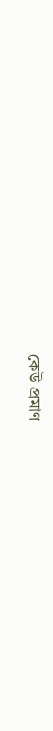কেউ প্রমাণ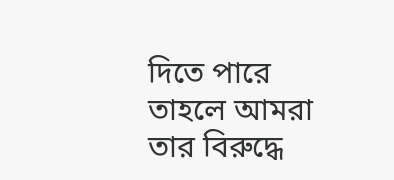দিতে পারে তাহলে আমরা তার বিরুদ্ধে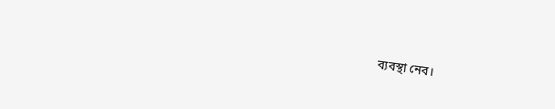ব্যবস্থা নেব।